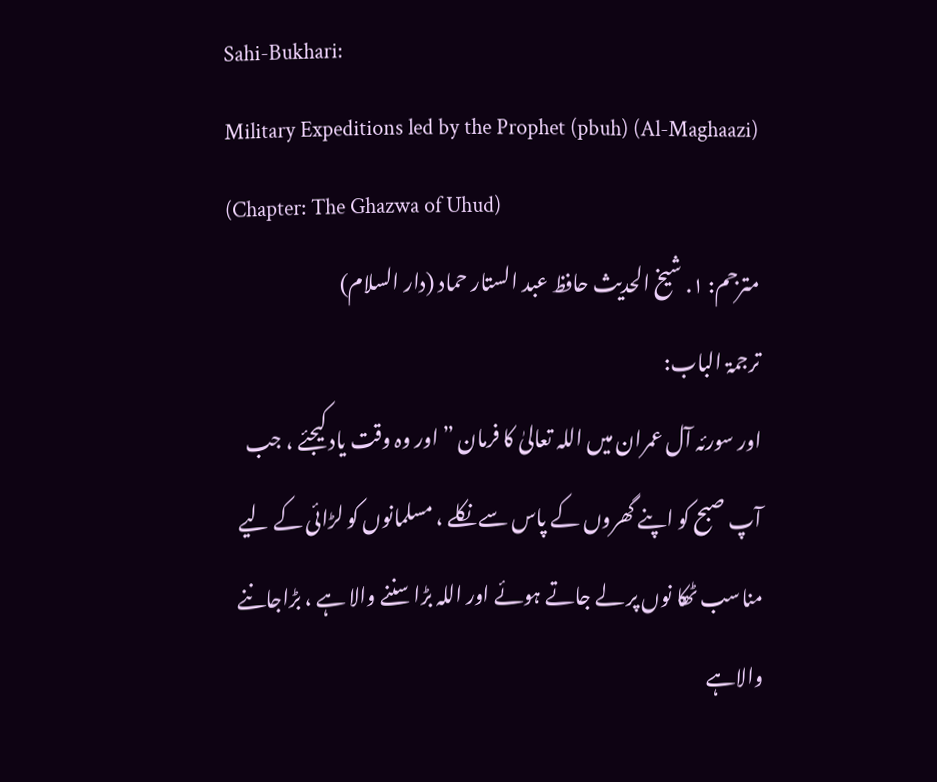Sahi-Bukhari:
Military Expeditions led by the Prophet (pbuh) (Al-Maghaazi)
(Chapter: The Ghazwa of Uhud)
مترجم: ١. شیخ الحدیث حافظ عبد الستار حماد (دار السلام)
ترجمۃ الباب:
اور سورئہ آل عمران میں اللہ تعالیٰ کا فرمان ” اور وہ وقت یاد کیجئے ، جب آپ صبح کو اپنے گھروں کے پاس سے نکلے ، مسلمانوں کو لڑائی کے لیے مناسب ٹھکا نوں پر لے جاتے ہوئے اور اللہ بڑا سننے والا ہے ، بڑاجاننے والاہے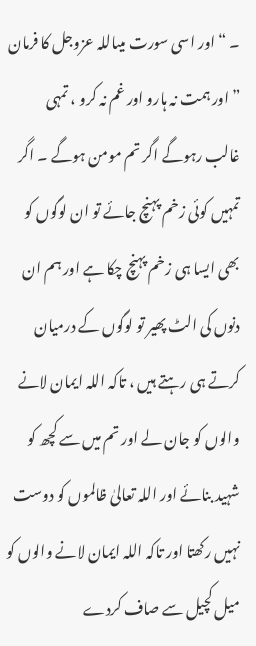۔ “ اور اسی سورت میںاللہ عزوجل کا فرمان ” اور ہمت نہ ہارو اور غم نہ کرو ، تمہی غالب رہوگے اگر تم مومن ہوگے ۔ اگر تمہیں کوئی زخم پہنچ جائے تو ان لوگوں کو بھی ایسا ہی زخم پہنچ چکا ہے اور ہم ان دنوں کی الٹ پھیر تو لوگوں کے درمیان کرتے ہی رہتے ہیں ، تاکہ اللہ ایمان لانے والوں کو جان لے اور تم میں سے کچھ کو شہید بنائے اور اللہ تعالیٰ ظالموں کو دوست نہیں رکھتا اور تاکہ اللہ ایمان لانے والوں کو میل کچیل سے صاف کردے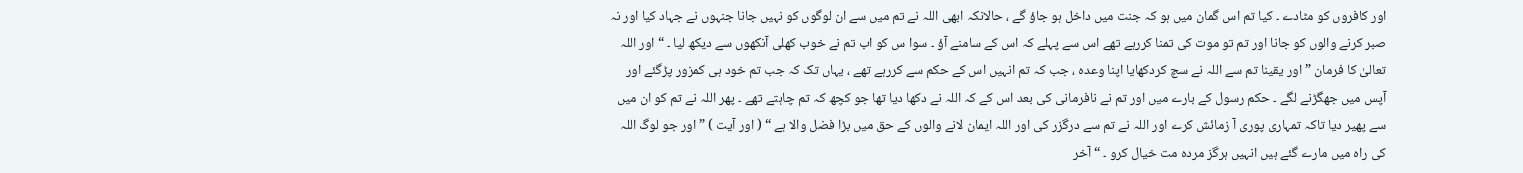اور کافروں کو مٹادے ۔ کیا تم اس گمان میں ہو کہ جنت میں داخل ہو جاؤ گے ، حالانکہ ابھی اللہ نے تم میں سے ان لوگوں کو نہیں جانا جنہوں نے جہاد کیا اور نہ صبر کرنے والوں کو جانا اور تم تو موت کی تمنا کررہے تھے اس سے پہلے کہ اس کے سامنے آؤ ۔ سوا س کو اب تم نے خوب کھلی آنکھوں سے دیکھ لیا ۔ “ اور اللہ تعالیٰ کا فرمان ” اور یقینا تم سے اللہ نے سچ کردکھایا اپنا وعدہ ، جب کہ تم انہیں اس کے حکم سے کررہے تھے ، یہاں تک کہ جب تم خود ہی کمزور پڑگئے اور آپس میں جھگڑنے لگے ۔ حکم رسول کے بارے میں اور تم نے نافرمانی کی بعد اس کے کہ اللہ نے دکھا دیا تھا جو کچھ کہ تم چاہتے تھے ۔ پھر اللہ نے تم کو ان میں سے پھیر دیا تاکہ تمہاری پوری آ زمائش کرے اور اللہ نے تم سے درگزر کی اور اللہ ایمان لانے والوں کے حق میں بڑا فضل والا ہے “ ( اور آیت ) ” اور جو لوگ اللہ کی راہ میں مارے گئے ہیں انہیں ہرگز مردہ مت خیال کرو ۔ “ آخر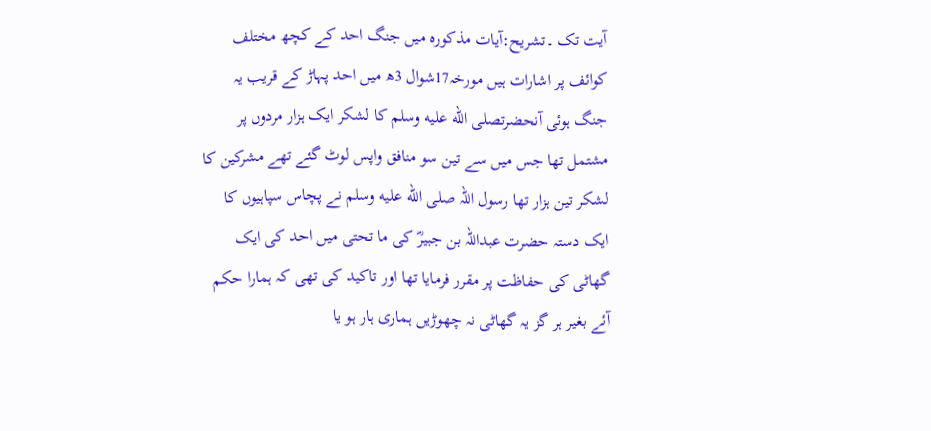آیت تک ۔تشریح:آیات مذکورہ میں جنگ احد کے کچھ مختلف کوائف پر اشارات ہیں مورخہ17شوال 3ھ میں احد پہاڑ کے قریب یہ جنگ ہوئی آنحضرتصلى الله عليه وسلم کا لشکر ایک ہزار مردوں پر مشتمل تھا جس میں سے تین سو منافق واپس لوٹ گئے تھے مشرکین کا لشکر تین ہزار تھا رسول اللہ صلى الله عليه وسلم نے پچاس سپاہیوں کا ایک دستہ حضرت عبداللہ بن جبیرؓ کی ما تحتی میں احد کی ایک گھاٹی کی حفاظت پر مقرر فرمایا تھا اور تاکید کی تھی کہ ہمارا حکم آئے بغیر ہر گز یہ گھاٹی نہ چھوڑیں ہماری ہار ہو یا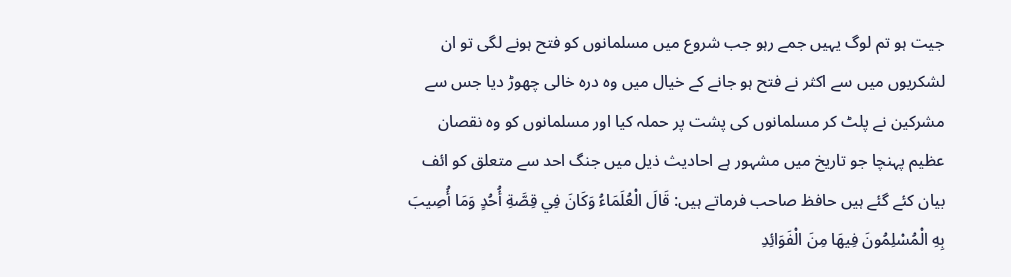جیت ہو تم لوگ یہیں جمے رہو جب شروع میں مسلمانوں کو فتح ہونے لگی تو ان لشکریوں میں سے اکثر نے فتح ہو جانے کے خیال میں وہ درہ خالی چھوڑ دیا جس سے مشرکین نے پلٹ کر مسلمانوں کی پشت پر حملہ کیا اور مسلمانوں کو وہ نقصان عظیم پہنچا جو تاریخ میں مشہور ہے احادیث ذیل میں جنگ احد سے متعلق کو ائف بیان کئے گئے ہیں حافظ صاحب فرماتے ہیں: قَالَ الْعُلَمَاءُ وَكَانَ فِي قِصَّةِ أُحُدٍ وَمَا أُصِيبَ بِهِ الْمُسْلِمُونَ فِيهَا مِنَ الْفَوَائِدِ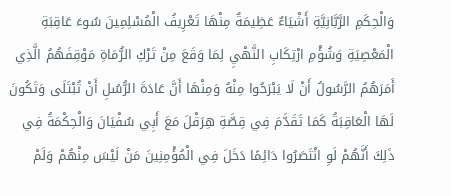وَالْحِكَمِ الرَّبَّانِيَّةِ أَشْيَاءٌ عَظِيمَةٌ مِنْهَا تَعْرِيفُ الْمُسْلِمِينَ سُوءَ عَاقِبَةِ الْمَعْصِيَةِ وَشُؤْمِ ارْتِكَابِ النَّهْيِ لِمَا وَقَعَ مِنْ تَرْكِ الرُّمَاةِ مَوْقِفَهُمُ الَّذِي أَمَرَهُمُ الرَّسُولُ أَنْ لَا يَبْرَحُوا مِنْهُ وَمِنْهَا أَنَّ عَادَةَ الرُّسُلِ أَنْ تُبْتَلَى وَتَكُونَ لَهَا الْعَاقِبَةُ كَمَا تَقَدَّمَ فِي قِصَّةِ هِرَقْلَ مَعَ أَبِي سُفْيَانَ وَالْحِكْمَةُ فِي ذَلِكَ أَنَّهُمْ لَوِ انْتَصَرُوا دَائِمًا دَخَلَ فِي الْمُؤْمِنِينَ مَنْ لَيْسَ مِنْهُمْ وَلَمْ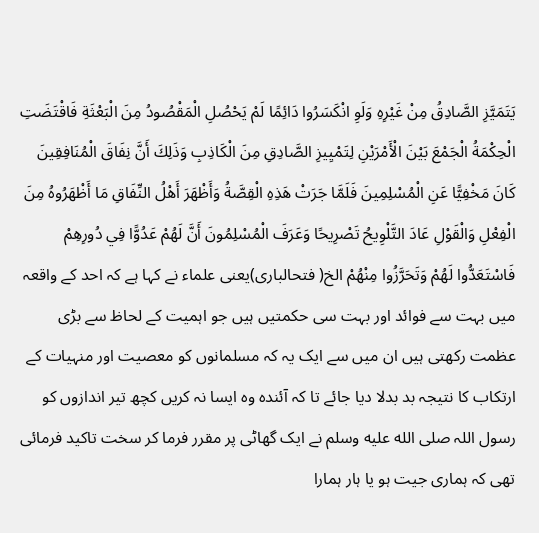يَتَمَيَّزِ الصَّادِقُ مِنْ غَيْرِهِ وَلَوِ انْكَسَرُوا دَائِمًا لَمْ يَحْصُلِ الْمَقْصُودُ مِنَ الْبَعْثَةِ فَاقْتَضَتِ الْحِكْمَةُ الْجَمْعَ بَيْنَ الْأَمْرَيْنِ لِتَمْيِيزِ الصَّادِقِ مِنَ الْكَاذِبِ وَذَلِكَ أَنَّ نِفَاقَ الْمُنَافِقِينَ كَانَ مَخْفِيًّا عَنِ الْمُسْلِمِينَ فَلَمَّا جَرَتْ هَذِهِ الْقِصَّةُ وَأَظْهَرَ أَهْلُ النِّفَاقِ مَا أَظْهَرُوهُ مِنَ الْفِعْلِ وَالْقَوْلِ عَادَ التَّلْوِيحُ تَصْرِيحًا وَعَرَفَ الْمُسْلِمُونَ أَنَّ لَهُمْ عَدُوًّا فِي دُورِهِمْ فَاسْتَعَدُّوا لَهُمْ وَتَحَرَّزُوا مِنْهُمْ الخ( فتحالباری)یعنی علماء نے کہا ہے کہ احد کے واقعہ میں بہت سے فوائد اور بہت سی حکمتیں ہیں جو اہمیت کے لحاظ سے بڑی عظمت رکھتی ہیں ان میں سے ایک یہ کہ مسلمانوں کو معصیت اور منہیات کے ارتکاب کا نتیجہ بد بدلا دیا جائے تا کہ آئندہ وہ ایسا نہ کریں کچھ تیر اندازوں کو رسول اللہ صلى الله عليه وسلم نے ایک گھاٹی پر مقرر فرما کر سخت تاکید فرمائی تھی کہ ہماری جیت ہو یا ہار ہمارا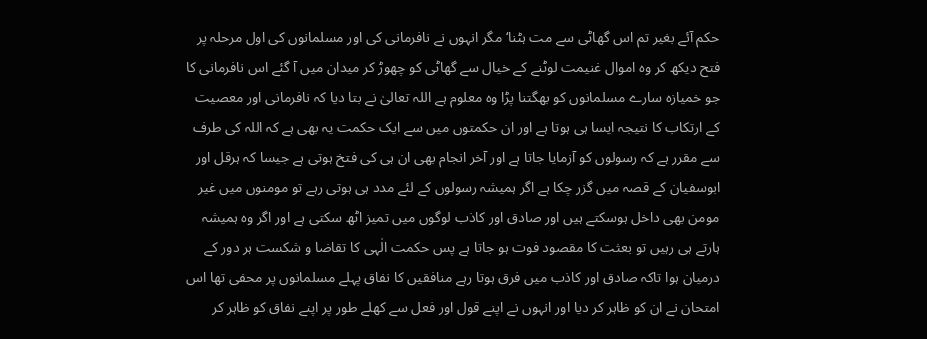حکم آئے بغیر تم اس گھاٹی سے مت ہٹنا‘مگر انہوں نے نافرمانی کی اور مسلمانوں کی اول مرحلہ پر فتح دیکھ کر وہ اموال غنیمت لوٹنے کے خیال سے گھاٹی کو چھوڑ کر میدان میں آ گئے اس نافرمانی کا جو خمیازہ سارے مسلمانوں کو بھگتنا پڑا وہ معلوم ہے اللہ تعالیٰ نے بتا دیا کہ نافرمانی اور معصیت کے ارتکاب کا نتیجہ ایسا ہی ہوتا ہے اور ان حکمتوں میں سے ایک حکمت یہ بھی ہے کہ اللہ کی طرف سے مقرر ہے کہ رسولوں کو آزمایا جاتا ہے اور آخر انجام بھی ان ہی کی فتخ ہوتی ہے جیسا کہ ہرقل اور ابوسفیان کے قصہ میں گزر چکا ہے اگر ہمیشہ رسولوں کے لئے مدد ہی ہوتی رہے تو مومنوں میں غیر مومن بھی داخل ہوسکتے ہیں اور صادق اور کاذب لوگوں میں تمیز اٹھ سکتی ہے اور اگر وہ ہمیشہ ہارتے ہی رہیں تو بعثت کا مقصود فوت ہو جاتا ہے پس حکمت الٰہی کا تقاضا و شکست ہر دور کے درمیان ہوا تاکہ صادق اور کاذب میں فرق ہوتا رہے منافقیں کا نفاق پہلے مسلمانوں پر محفی تھا اس امتحان نے ان کو ظاہر کر دیا اور انہوں نے اپنے قول اور فعل سے کھلے طور پر اپنے نفاق کو ظاہر کر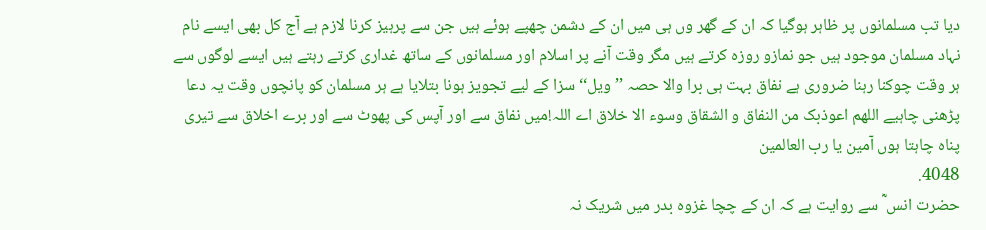دیا تب مسلمانوں پر ظاہر ہوگیا کہ ان کے گھر وں ہی میں ان کے دشمن چھپے ہوئے ہیں جن سے پرہیز کرنا لازم ہے آج کل بھی ایسے نام نہاد مسلمان موجود ہیں جو نمازو روزہ کرتے ہیں مگر وقت آنے پر اسلام اور مسلمانوں کے ساتھ غداری کرتے رہتے ہیں ایسے لوگوں سے ہر وقت چوکنا رہنا ضروری ہے نفاق بہت ہی برا والا حصہ ’’ویل‘‘سزا کے لیے تجویز ہونا بتلایا ہے ہر مسلمان کو پانچوں وقت یہ دعا پڑھنی چاہیے اللھم اعوذبک من النفاق و الشقاق وسوء الا خلاق اے اللہ!میں نفاق سے اور آپس کی پھوٹ سے اور برے اخلاق سے تیری پناہ چاہتا ہوں آمین یا رب العالمین
4048.
حضرت انس ؓ سے روایت ہے کہ ان کے چچا غزوہ بدر میں شریک نہ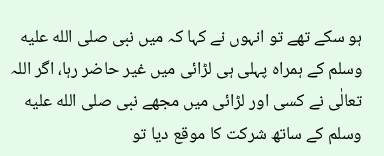ہو سکے تھے تو انہوں نے کہا کہ میں نبی صلى الله عليه وسلم کے ہمراہ پہلی ہی لڑائی میں غیر حاضر رہا، اگر اللہ تعالٰی نے کسی اور لڑائی میں مجھے نبی صلى الله عليه وسلم کے ساتھ شرکت کا موقع دیا تو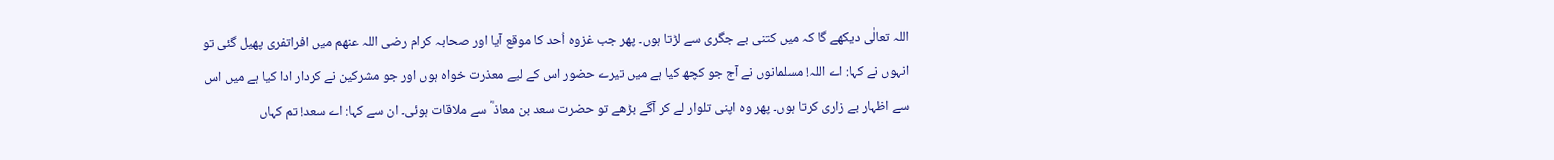اللہ تعالٰی دیکھے گا کہ میں کتنی بے جگری سے لڑتا ہوں۔ پھر جب غزوہ اُحد کا موقع آیا اور صحابہ کرام رضی اللہ عنھم میں افراتفری پھیل گئی تو انہوں نے کہا: اے اللہ! مسلمانوں نے آج جو کچھ کیا ہے میں تیرے حضور اس کے لیے معذرت خواہ ہوں اور جو مشرکین نے کردار ادا کیا ہے میں اس سے اظہار بے زاری کرتا ہوں۔ پھر وہ اپنی تلوار لے کر آگے بڑھے تو حضرت سعد بن معاذ ؓ سے ملاقات ہوئی۔ ان سے کہا: اے سعد! تم کہاں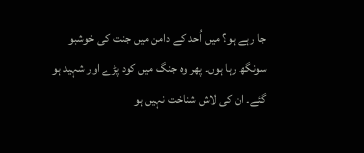جا رہے ہو؟ میں اُحد کے دامن میں جنت کی خوشبو سونگھ رہا ہوں۔ پھر وہ جنگ میں کود پڑے اور شہید ہو گئے۔ ان کی لاش شناخت نہیں ہو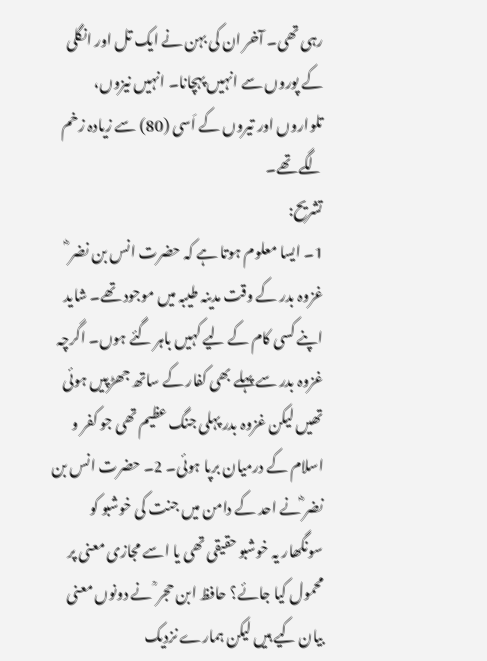رہی تھی۔ آخر ان کی بہن نے ایک تل اور انگلی کے پوروں سے انہیں پہچانا۔ انہیں نیزوں، تلواروں اور تیروں کے اَسی (80) سے زیادہ زخم لگے تھے۔
تشریح:
1۔ ایسا معلوم ہوتا ہے کہ حضرت انس بن نضر ؓ غزوہ بدر کے وقت مدینہ طیبہ میں موجود تھے۔ شاید اپنے کسی کام کے لیے کہیں باہر گئے ہوں۔ اگرچہ غزوہ بدر سے پہلے بھی کفار کے ساتھ جھڑپیں ہوئی تھیں لیکن غزوہ بدر پہلی جنگ عظیم تھی جو کفر و اسلام کے درمیان برپا ہوئی۔ 2۔ حضرت انس بن نضر ؓنے احد کے دامن میں جنت کی خوشبو کو سونگھار یہ خوشبو حقیقی تھی یا اسے مجازی معنی پر محمول کیا جائے؟ حافظ ابن حجر ؒ نے دونوں معنی بیان کیے ہیں لیکن ہمارے نزدیک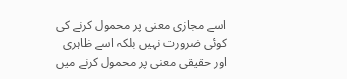اسے مجازی معنی پر محمول کرنے کی کوئی ضرورت نہیں بلکہ اسے ظاہری اور حقیقی معنی پر محمول کرنے میں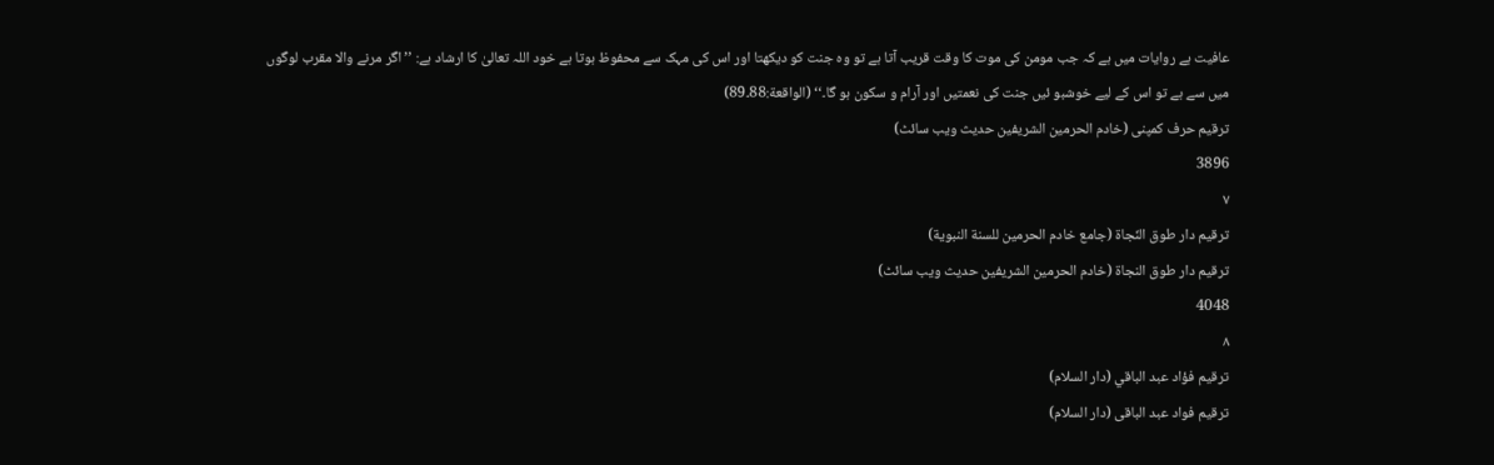عافیت ہے روایات میں ہے کہ جب مومن کی موت کا وقت قریب آتا ہے تو وہ جنت کو دیکھتا اور اس کی مہک سے محفوظ ہوتا ہے خود اللہ تعالیٰ کا ارشاد ہے: ’’اگر مرنے والا مقرب لوگوں میں سے ہے تو اس کے لیے خوشبو ئیں جنت کی نعمتیں اور آرام و سکون ہو گا۔‘‘ (الواقعة:88۔89)
ترقیم حرف کمپنی (خادم الحرمین الشریفین حدیث ویب سائٹ)
3896
٧
ترقيم دار طوق النّجاة (جامع خادم الحرمين للسنة النبوية)
ترقیم دار طوق النجاۃ (خادم الحرمین الشریفین حدیث ویب سائٹ)
4048
٨
ترقيم فؤاد عبد الباقي (دار السلام)
ترقیم فواد عبد الباقی (دار السلام)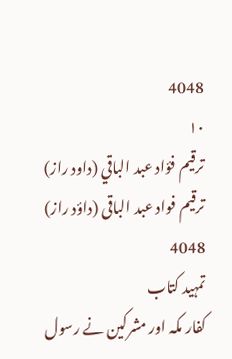4048
١٠
ترقيم فؤاد عبد الباقي (داود راز)
ترقیم فواد عبد الباقی (داؤد راز)
4048
تمہید کتاب
کفار مکہ اور مشرکین نے رسول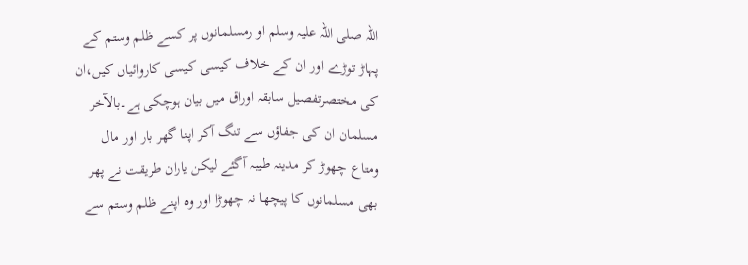اللہ صلی اللہ علیہ وسلم او رمسلمانوں پر کسے ظلم وستم کے پہاڑ توڑے اور ان کے خلاف کیسی کیسی کاروائیاں کیں،ان کی مختصرتفصیل سابقہ اوراق میں بیان ہوچکی ہے۔بالآخر مسلمان ان کی جفاؤں سے تنگ آکر اپنا گھر بار اور مال ومتاع چھوڑ کر مدینہ طیبہ آگئے لیکن یاران طریقت نے پھر بھی مسلمانوں کا پیچھا نہ چھوڑا اور وہ اپنے ظلم وستم سے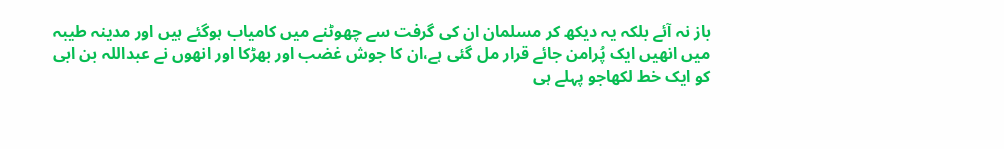باز نہ آئے بلکہ یہ دیکھ کر مسلمان ان کی گرفت سے چھوٹنے میں کامیاب ہوگئے ہیں اور مدینہ طیبہ میں انھیں ایک پُرامن جائے قرار مل گئی ہے،ان کا جوش غضب اور بھڑکا اور انھوں نے عبداللہ بن ابی کو ایک خط لکھاجو پہلے ہی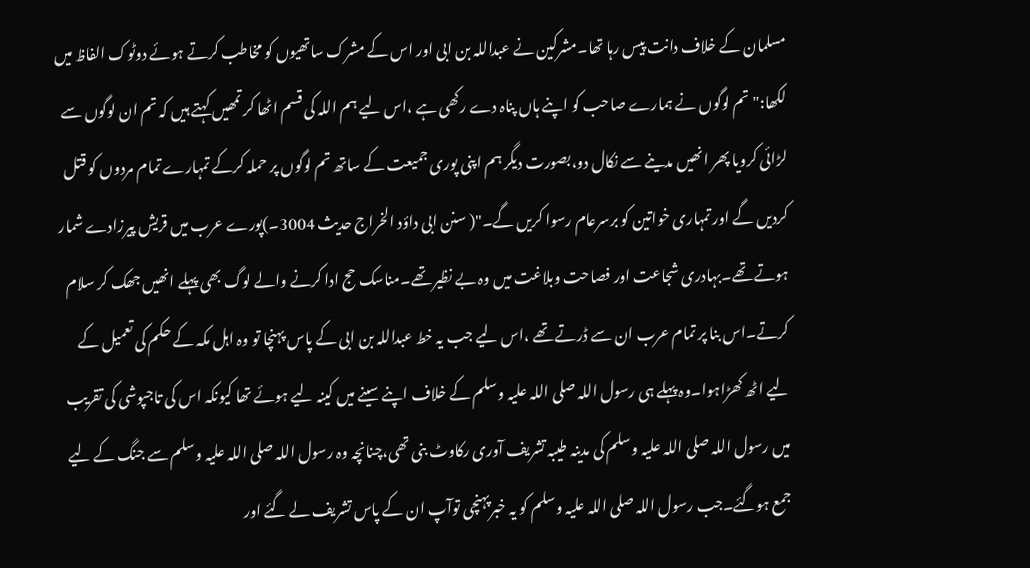مسلمان کے خلاف دانت پیس رہا تھا۔مشرکین نے عبداللہ بن ابی اور اس کے مشرک ساتھیوں کو مخاطب کرتے ہوئے دوٹوک الفاظ میں لکھا:"تم لوگوں نے ہمارے صاحب کو اپنے ہاں پناہ دے رکھی ہے ،اس لیے ہم اللہ کی قسم اٹھا کر تمھیں کہتے ہیں کہ تم ان لوگوں سے لڑائی کرویا پھر انھیں مدینے سے نکال دو،بصورت دیگر ہم اپنی پوری جمیعت کے ساتھ تم لوگوں پر حملہ کرکے تمہارے تمام مردوں کو قتل کردیں گے اور تمہاری خواتین کو برسرعام رسوا کریں گے۔"( سنن ابی داؤد الخراج حدیث 3004۔)پورے عرب میں قریش پیرزادے شمار ہوتے تھے۔بہادری شجاعت اور فصاحت وبلاغت میں وہ بے نظیر تھے۔مناسک حج ادا کرنے والے لوگ بھی پہلے انھیں جھک کر سلام کرتے۔اس بنا پر تمام عرب ان سے ڈرتے تھے ،اس لیے جب یہ خط عبداللہ بن ابی کے پاس پہنچا تو وہ اہل مکہ کے حکم کی تعمیل کے لیے اٹھ کھڑاہوا۔وہ پہلے ہی رسول اللہ صلی اللہ علیہ وسلم کے خلاف اپنے سینے میں کینہ لیے ہوئے تھا کیونکہ اس کی تاجپوشی کی تقریب میں رسول اللہ صلی اللہ علیہ وسلم کی مدینہ طیبہ تشریف آوری رکاوٹ بنی تھی،چنانچہ وہ رسول اللہ صلی اللہ علیہ وسلم سے جنگ کے لیے جمع ہوگئے۔جب رسول اللہ صلی اللہ علیہ وسلم کو یہ خبرپہنچی توآپ ان کے پاس تشریف لے گئے اور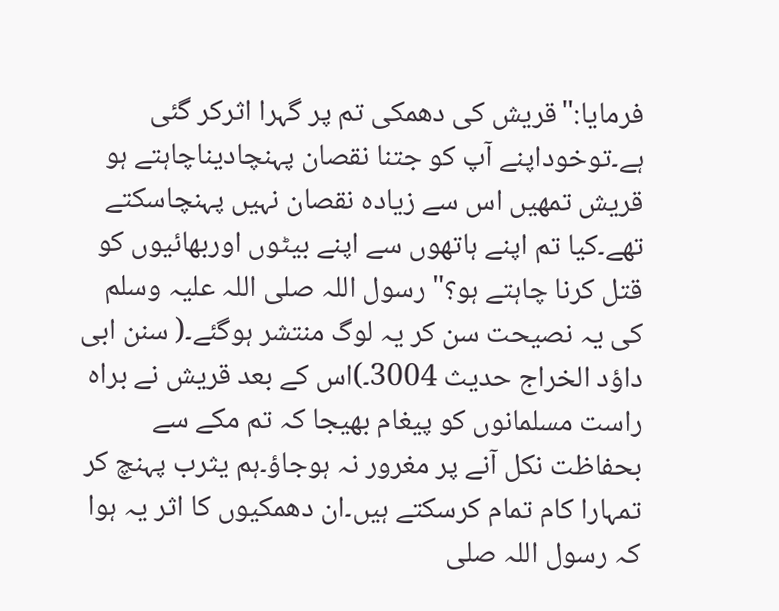فرمایا:"قریش کی دھمکی تم پر گہرا اثرکر گئی ہے۔توخوداپنے آپ کو جتنا نقصان پہنچادیناچاہتے ہو قریش تمھیں اس سے زیادہ نقصان نہیں پہنچاسکتے تھے۔کیا تم اپنے ہاتھوں سے اپنے بیٹوں اوربھائیوں کو قتل کرنا چاہتے ہو؟"رسول اللہ صلی اللہ علیہ وسلم کی یہ نصیحت سن کر یہ لوگ منتشر ہوگئے۔( سنن ابی داؤد الخراج حدیث 3004۔)اس کے بعد قریش نے براہ راست مسلمانوں کو پیغام بھیجا کہ تم مکے سے بحفاظت نکل آنے پر مغرور نہ ہوجاؤ۔ہم یثرب پہنچ کر تمہارا کام تمام کرسکتے ہیں۔ان دھمکیوں کا اثر یہ ہوا کہ رسول اللہ صلی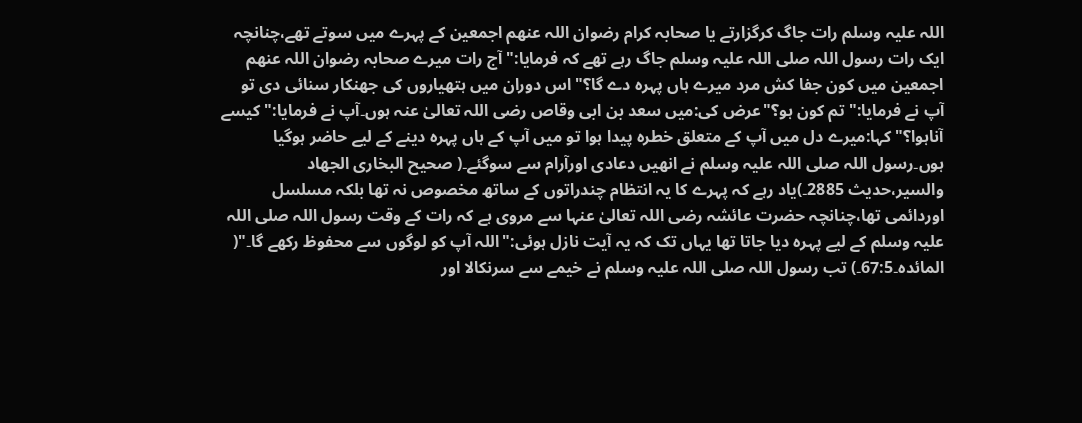اللہ علیہ وسلم رات جاگ کرگزارتے یا صحابہ کرام رضوان اللہ عنھم اجمعین کے پہرے میں سوتے تھے،چنانچہ ایک رات رسول اللہ صلی اللہ علیہ وسلم جاگ رہے تھے کہ فرمایا:"آج رات میرے صحابہ رضوان اللہ عنھم اجمعین میں کون جفا کش مرد میرے ہاں پہرہ دے گا؟"اس دوران میں ہتھیاروں کی جھنکار سنائی دی تو آپ نے فرمایا:"تم کون ہو؟"عرض کی:میں سعد بن ابی وقاص رضی اللہ تعالیٰ عنہ ہوں۔آپ نے فرمایا:" کیسے آناہوا؟"کہا:میرے دل میں آپ کے متعلق خطرہ پیدا ہوا تو میں آپ کے ہاں پہرہ دینے کے لیے حاضر ہوگیا ہوں۔رسول اللہ صلی اللہ علیہ وسلم نے انھیں دعادی اورآرام سے سوگئے۔( صحیح البخاری الجھاد والسیر،حدیث 2885۔)یاد رہے کہ پہرے کا یہ انتظام چندراتوں کے ساتھ مخصوص نہ تھا بلکہ مسلسل اوردائمی تھا،چنانچہ حضرت عائشہ رضی اللہ تعالیٰ عنہا سے مروی ہے کہ رات کے وقت رسول اللہ صلی اللہ علیہ وسلم کے لیے پہرہ دیا جاتا تھا یہاں تک کہ یہ آیت نازل ہوئی:"اللہ آپ کو لوگوں سے محفوظ رکھے گا۔"( المائدہ۔67:5۔) تب رسول اللہ صلی اللہ علیہ وسلم نے خیمے سے سرنکالا اور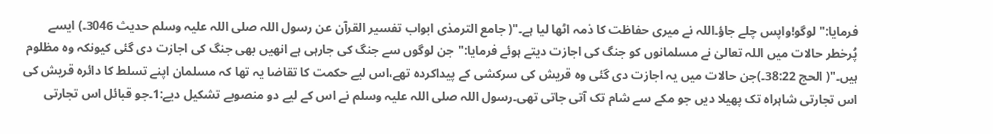فرمایا:"لوگو!واپس چلے جاؤ۔اللہ نے میری حفاظت کا ذمہ اٹھا لیا ہے۔"( جامع الترمذی ابواب تفسیر القرآن عن رسول اللہ صلی اللہ علیہ وسلم حدیث 3046۔) ایسے پُرخطر حالات میں اللہ تعالیٰ نے مسلمانوں کو جنگ کی اجازت دیتے ہوئے فرمایا:"جن لوگوں سے جنگ کی جارہی ہے انھیں بھی جنگ کی اجازت دی گئی کیونکہ وہ مظلوم ہیں۔"( الحج 38:22۔)جن حالات میں یہ اجازت دی گئی وہ قریش کی سرکشی کے پیداکردہ تھے،اس لیے حکمت کا تقاضا یہ تھا کہ مسلمان اپنے تسلط کا دائرہ قریش کی اس تجارتی شاہراہ تک پھیلا دیں جو مکے سے شام تک آتی جاتی تھی۔رسول اللہ صلی اللہ علیہ وسلم نے اس کے لیے دو منصوبے تشکیل دیے:1۔جو قبائل اس تجارتی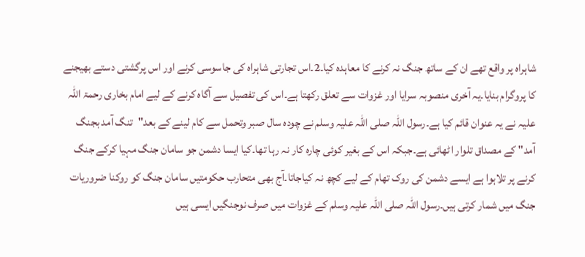شاہراہ پر واقع تھے ان کے ساتھ جنگ نہ کرنے کا معاہدہ کیا۔2۔اس تجارتی شاہراہ کی جاسوسی کرنے اور اس پرگشتی دستے بھیجنے کا پروگرام بنایا۔یہ آخری منصوبہ سرایا اور غزوات سے تعلق رکھتا ہے۔اس کی تفصیل سے آگاہ کرنے کے لیے امام بخاری رحمۃ اللہ علیہ نے یہ عنوان قائم کیا ہے۔رسول اللہ صلی اللہ علیہ وسلم نے چودہ سال صبر وتحمل سے کام لینے کے بعد"تنگ آمد بجنگ آمد" کے مصداق تلوار اٹھائی ہے۔جبکہ اس کے بغیر کوئی چارہ کار نہ رہا تھا۔کیا ایسا دشمن جو سامان جنگ مہیا کرکے جنگ کرنے پر تلاہوا ہے ایسے دشمن کی روک تھام کے لیے کچھ نہ کیاجاتا۔آج بھی متحارب حکومتیں سامان جنگ کو روکنا ضروریات جنگ میں شمار کرتی ہیں۔رسول اللہ صلی اللہ علیہ وسلم کے غزوات میں صرف نوجنگیں ایسی ہیں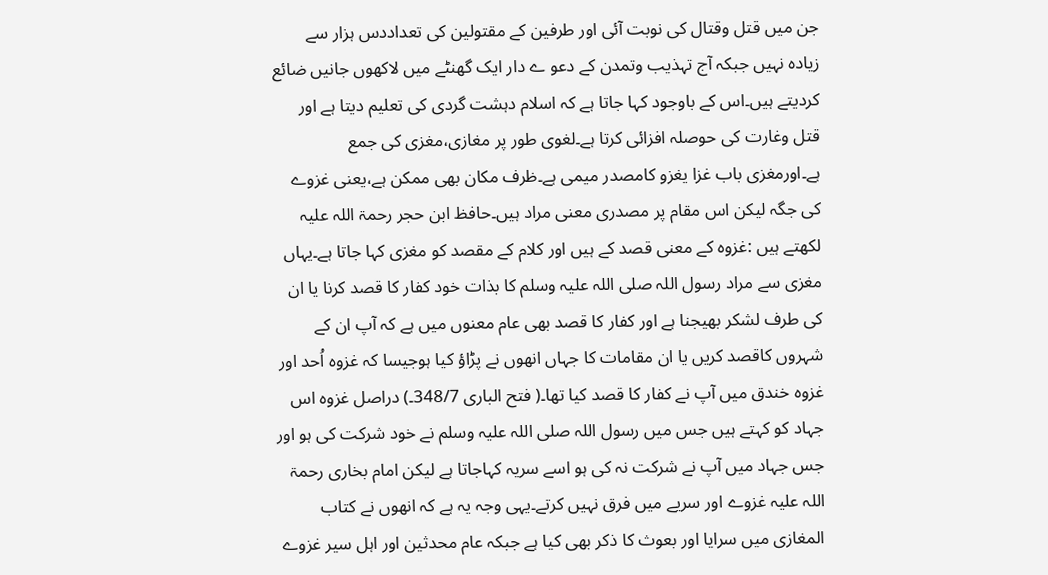جن میں قتل وقتال کی نوبت آئی اور طرفین کے مقتولین کی تعداددس ہزار سے زیادہ نہیں جبکہ آج تہذیب وتمدن کے دعو ے دار ایک گھنٹے میں لاکھوں جانیں ضائع کردیتے ہیں۔اس کے باوجود کہا جاتا ہے کہ اسلام دہشت گردی کی تعلیم دیتا ہے اور قتل وغارت کی حوصلہ افزائی کرتا ہے۔لغوی طور پر مغازی،مغزی کی جمع ہے۔اورمغزی باب غزا یغزو کامصدر میمی ہے۔ظرف مکان بھی ممکن ہے،یعنی غزوے کی جگہ لیکن اس مقام پر مصدری معنی مراد ہیں۔حافظ ابن حجر رحمۃ اللہ علیہ لکھتے ہیں :غزوہ کے معنی قصد کے ہیں اور کلام کے مقصد کو مغزی کہا جاتا ہے۔یہاں مغزی سے مراد رسول اللہ صلی اللہ علیہ وسلم کا بذات خود کفار کا قصد کرنا یا ان کی طرف لشکر بھیجنا ہے اور کفار کا قصد بھی عام معنوں میں ہے کہ آپ ان کے شہروں کاقصد کریں یا ان مقامات کا جہاں انھوں نے پڑاؤ کیا ہوجیسا کہ غزوہ اُحد اور غزوہ خندق میں آپ نے کفار کا قصد کیا تھا۔( فتح الباری 348/7۔) دراصل غزوہ اس جہاد کو کہتے ہیں جس میں رسول اللہ صلی اللہ علیہ وسلم نے خود شرکت کی ہو اور جس جہاد میں آپ نے شرکت نہ کی ہو اسے سریہ کہاجاتا ہے لیکن امام بخاری رحمۃ اللہ علیہ غزوے اور سریے میں فرق نہیں کرتے۔یہی وجہ یہ ہے کہ انھوں نے کتاب المغازی میں سرایا اور بعوث کا ذکر بھی کیا ہے جبکہ عام محدثین اور اہل سیر غزوے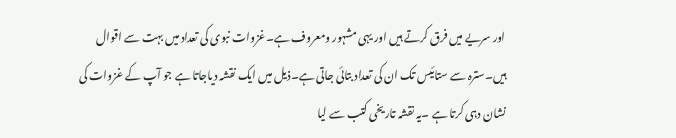اور سریے میں فرق کرتے ہیں اور یہی مشہور ومعروف ہے۔غزوات نبوی کی تعداد میں بہت سے اقوال ہیں۔سترہ سے ستائیس تک ان کی تعداد بتائی جاتی ہے۔ذیل میں ایک نقشہ دیاجاتا ہے جو آپ کے غزوات کی نشان دہی کرتا ہے ۔یہ نقشہ تاریخی کتب سے لیا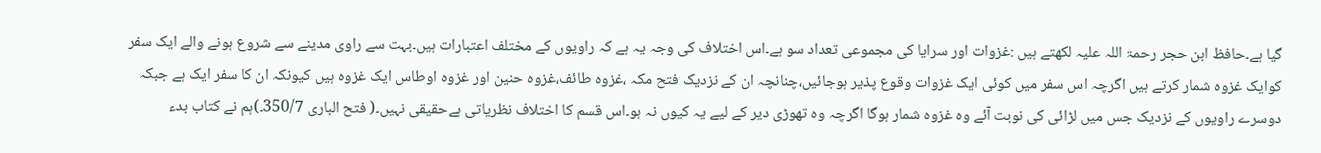گیا ہے۔حافظ ابن حجر رحمۃ اللہ علیہ لکھتے ہیں :غزوات اور سرایا کی مجموعی تعداد سو ہے۔اس اختلاف کی وجہ یہ ہے کہ راویوں کے مختلف اعتبارات ہیں۔بہت سے راوی مدینے سے شروع ہونے والے ایک سفر کوایک غزوہ شمار کرتے ہیں اگرچہ اس سفر میں کوئی ایک غزوات وقوع پذیر ہوجائیں،چنانچہ ان کے نزدیک فتح مکہ ،غزوہ طائف،غزوہ حنین اور غزوہ اوطاس ایک غزوہ ہیں کیونکہ ان کا سفر ایک ہے جبکہ دوسرے راویوں کے نزدیک جس میں لڑائی کی نوبت آئے وہ غزوہ شمار ہوگا اگرچہ وہ تھوڑی دیر کے لیے یہ کیوں نہ ہو۔اس قسم کا اختلاف نظریاتی ہےحقیقی نہیں۔( فتح الباری 350/7۔)ہم نے کتاب بدء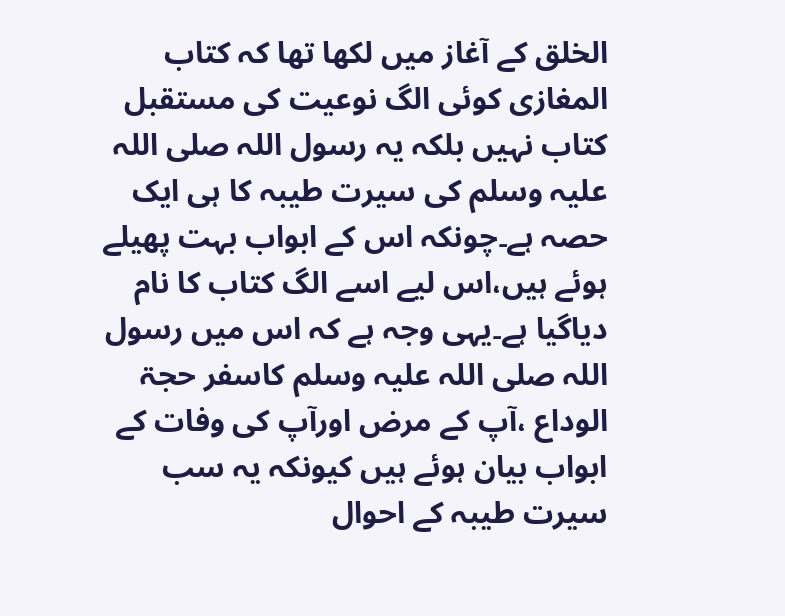الخلق کے آغاز میں لکھا تھا کہ کتاب المغازی کوئی الگ نوعیت کی مستقبل کتاب نہیں بلکہ یہ رسول اللہ صلی اللہ علیہ وسلم کی سیرت طیبہ کا ہی ایک حصہ ہے۔چونکہ اس کے ابواب بہت پھیلے ہوئے ہیں،اس لیے اسے الگ کتاب کا نام دیاگیا ہے۔یہی وجہ ہے کہ اس میں رسول اللہ صلی اللہ علیہ وسلم کاسفر حجۃ الوداع ،آپ کے مرض اورآپ کی وفات کے ابواب بیان ہوئے ہیں کیونکہ یہ سب سیرت طیبہ کے احوال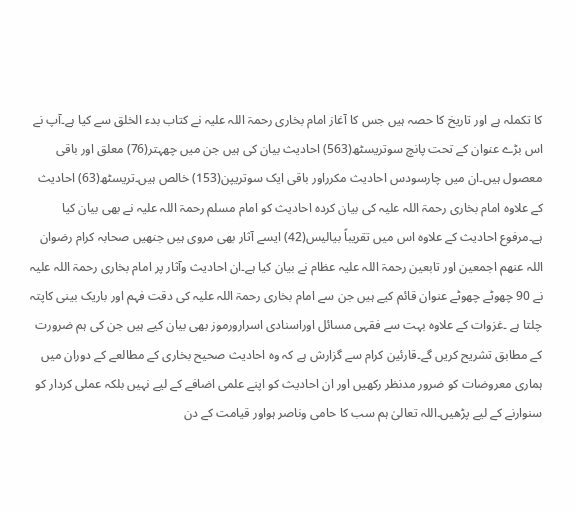کا تکملہ ہے اور تاریخ کا حصہ ہیں جس کا آغاز امام بخاری رحمۃ اللہ علیہ نے کتاب بدء الخلق سے کیا ہے۔آپ نے اس بڑے عنوان کے تحت پانچ سوتریسٹھ(563) احادیث بیان کی ہیں جن میں چھہتر(76) معلق اور باقی معصول ہیں۔ان میں چارسودس احادیث مکرراور باقی ایک سوتریپن(153) خالص ہیں۔تریسٹھ(63) احادیث کے علاوہ امام بخاری رحمۃ اللہ علیہ کی بیان کردہ احادیث کو امام مسلم رحمۃ اللہ علیہ نے بھی بیان کیا ہے۔مرفوع احادیث کے علاوہ اس میں تقریباً بیالیس(42) ایسے آثار بھی مروی ہیں جنھیں صحابہ کرام رضوان اللہ عنھم اجمعین اور تابعین رحمۃ اللہ علیہ عظام نے بیان کیا ہے۔ان احادیث وآثار پر امام بخاری رحمۃ اللہ علیہ نے 90 چھوٹے چھوٹے عنوان قائم کیے ہیں جن سے امام بخاری رحمۃ اللہ علیہ کی دقت فہم اور باریک بینی کاپتہ چلتا ہے ۔غزوات کے علاوہ بہت سے فقہی مسائل اوراسنادی اسرارورموز بھی بیان کیے ہیں جن کی ہم ضرورت کے مطابق تشریح کریں گے۔قارئین کرام سے گزارش ہے کہ وہ احادیث صحیح بخاری کے مطالعے کے دوران میں ہماری معروضات کو ضرور مدنظر رکھیں اور ان احادیث کو اپنے علمی اضافے کے لیے نہیں بلکہ عملی کردار کو سنوارنے کے لیے پڑھیں۔اللہ تعالیٰ ہم سب کا حامی وناصر ہواور قیامت کے دن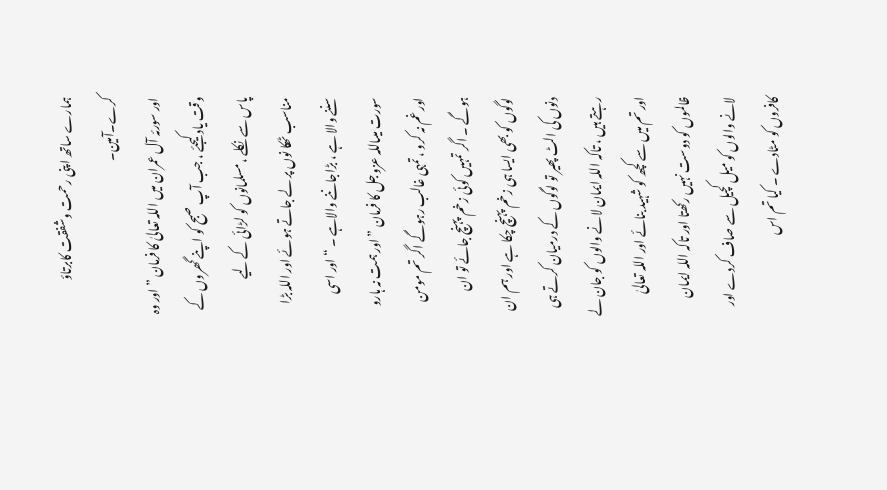ہمارے ساتھ اپنی رحمت وشفقت کابرتاؤ کرے۔آمین۔
اور سورئہ آل عمران میں اللہ تعالیٰ کا فرمان ” اور وہ وقت یاد کیجئے ، جب آپ صبح کو اپنے گھروں کے پاس سے نکلے ، مسلمانوں کو لڑائی کے لیے مناسب ٹھکا نوں پر لے جاتے ہوئے اور اللہ بڑا سننے والا ہے ، بڑاجاننے والاہے ۔ “ اور اسی سورت میںاللہ عزوجل کا فرمان ” اور ہمت نہ ہارو اور غم نہ کرو ، تمہی غالب رہوگے اگر تم مومن ہوگے ۔ اگر تمہیں کوئی زخم پہنچ جائے تو ان لوگوں کو بھی ایسا ہی زخم پہنچ چکا ہے اور ہم ان دنوں کی الٹ پھیر تو لوگوں کے درمیان کرتے ہی رہتے ہیں ، تاکہ اللہ ایمان لانے والوں کو جان لے اور تم میں سے کچھ کو شہید بنائے اور اللہ تعالیٰ ظالموں کو دوست نہیں رکھتا اور تاکہ اللہ ایمان لانے والوں کو میل کچیل سے صاف کردے اور کافروں کو مٹادے ۔ کیا تم اس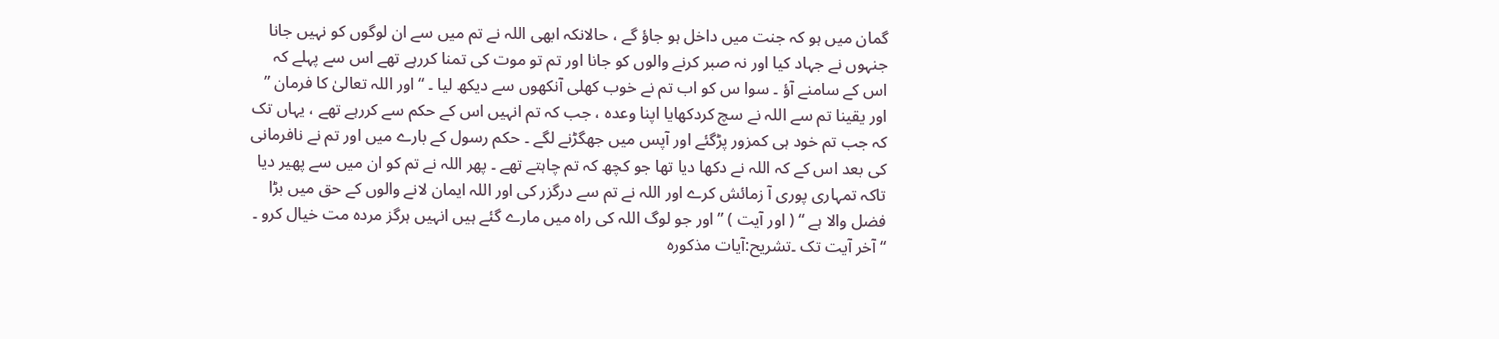گمان میں ہو کہ جنت میں داخل ہو جاؤ گے ، حالانکہ ابھی اللہ نے تم میں سے ان لوگوں کو نہیں جانا جنہوں نے جہاد کیا اور نہ صبر کرنے والوں کو جانا اور تم تو موت کی تمنا کررہے تھے اس سے پہلے کہ اس کے سامنے آؤ ۔ سوا س کو اب تم نے خوب کھلی آنکھوں سے دیکھ لیا ۔ “ اور اللہ تعالیٰ کا فرمان ” اور یقینا تم سے اللہ نے سچ کردکھایا اپنا وعدہ ، جب کہ تم انہیں اس کے حکم سے کررہے تھے ، یہاں تک کہ جب تم خود ہی کمزور پڑگئے اور آپس میں جھگڑنے لگے ۔ حکم رسول کے بارے میں اور تم نے نافرمانی کی بعد اس کے کہ اللہ نے دکھا دیا تھا جو کچھ کہ تم چاہتے تھے ۔ پھر اللہ نے تم کو ان میں سے پھیر دیا تاکہ تمہاری پوری آ زمائش کرے اور اللہ نے تم سے درگزر کی اور اللہ ایمان لانے والوں کے حق میں بڑا فضل والا ہے “ ( اور آیت ) ” اور جو لوگ اللہ کی راہ میں مارے گئے ہیں انہیں ہرگز مردہ مت خیال کرو ۔ “ آخر آیت تک ۔تشریح:آیات مذکورہ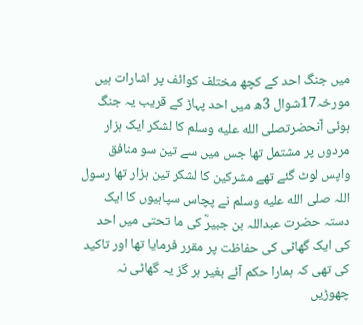میں جنگ احد کے کچھ مختلف کوائف پر اشارات ہیں مورخہ17شوال 3ھ میں احد پہاڑ کے قریب یہ جنگ ہوئی آنحضرتصلى الله عليه وسلم کا لشکر ایک ہزار مردوں پر مشتمل تھا جس میں سے تین سو منافق واپس لوٹ گئے تھے مشرکین کا لشکر تین ہزار تھا رسول اللہ صلى الله عليه وسلم نے پچاس سپاہیوں کا ایک دستہ حضرت عبداللہ بن جبیرؓ کی ما تحتی میں احد کی ایک گھاٹی کی حفاظت پر مقرر فرمایا تھا اور تاکید کی تھی کہ ہمارا حکم آئے بغیر ہر گز یہ گھاٹی نہ چھوڑیں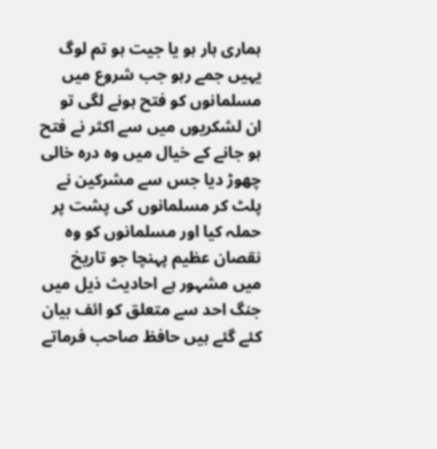ہماری ہار ہو یا جیت ہو تم لوگ یہیں جمے رہو جب شروع میں مسلمانوں کو فتح ہونے لگی تو ان لشکریوں میں سے اکثر نے فتح ہو جانے کے خیال میں وہ درہ خالی چھوڑ دیا جس سے مشرکین نے پلٹ کر مسلمانوں کی پشت پر حملہ کیا اور مسلمانوں کو وہ نقصان عظیم پہنچا جو تاریخ میں مشہور ہے احادیث ذیل میں جنگ احد سے متعلق کو ائف بیان کئے گئے ہیں حافظ صاحب فرماتے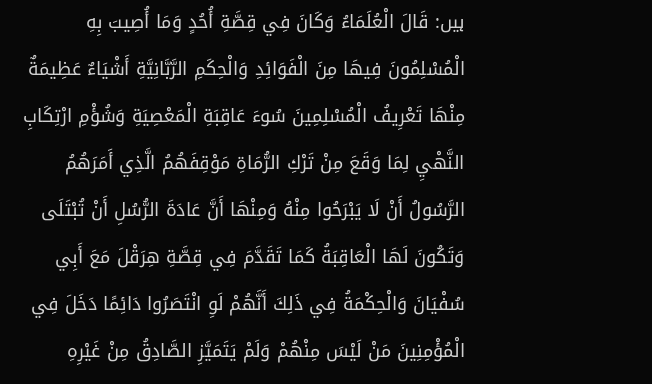ہیں: قَالَ الْعُلَمَاءُ وَكَانَ فِي قِصَّةِ أُحُدٍ وَمَا أُصِيبَ بِهِ الْمُسْلِمُونَ فِيهَا مِنَ الْفَوَائِدِ وَالْحِكَمِ الرَّبَّانِيَّةِ أَشْيَاءٌ عَظِيمَةٌ مِنْهَا تَعْرِيفُ الْمُسْلِمِينَ سُوءَ عَاقِبَةِ الْمَعْصِيَةِ وَشُؤْمِ ارْتِكَابِ النَّهْيِ لِمَا وَقَعَ مِنْ تَرْكِ الرُّمَاةِ مَوْقِفَهُمُ الَّذِي أَمَرَهُمُ الرَّسُولُ أَنْ لَا يَبْرَحُوا مِنْهُ وَمِنْهَا أَنَّ عَادَةَ الرُّسُلِ أَنْ تُبْتَلَى وَتَكُونَ لَهَا الْعَاقِبَةُ كَمَا تَقَدَّمَ فِي قِصَّةِ هِرَقْلَ مَعَ أَبِي سُفْيَانَ وَالْحِكْمَةُ فِي ذَلِكَ أَنَّهُمْ لَوِ انْتَصَرُوا دَائِمًا دَخَلَ فِي الْمُؤْمِنِينَ مَنْ لَيْسَ مِنْهُمْ وَلَمْ يَتَمَيَّزِ الصَّادِقُ مِنْ غَيْرِهِ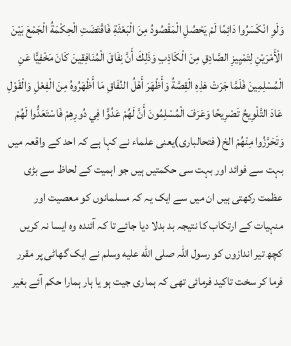وَلَوِ انْكَسَرُوا دَائِمًا لَمْ يَحْصُلِ الْمَقْصُودُ مِنَ الْبَعْثَةِ فَاقْتَضَتِ الْحِكْمَةُ الْجَمْعَ بَيْنَ الْأَمْرَيْنِ لِتَمْيِيزِ الصَّادِقِ مِنَ الْكَاذِبِ وَذَلِكَ أَنَّ نِفَاقَ الْمُنَافِقِينَ كَانَ مَخْفِيًّا عَنِ الْمُسْلِمِينَ فَلَمَّا جَرَتْ هَذِهِ الْقِصَّةُ وَأَظْهَرَ أَهْلُ النِّفَاقِ مَا أَظْهَرُوهُ مِنَ الْفِعْلِ وَالْقَوْلِ عَادَ التَّلْوِيحُ تَصْرِيحًا وَعَرَفَ الْمُسْلِمُونَ أَنَّ لَهُمْ عَدُوًّا فِي دُورِهِمْ فَاسْتَعَدُّوا لَهُمْ وَتَحَرَّزُوا مِنْهُمْ الخ( فتحالباری)یعنی علماء نے کہا ہے کہ احد کے واقعہ میں بہت سے فوائد اور بہت سی حکمتیں ہیں جو اہمیت کے لحاظ سے بڑی عظمت رکھتی ہیں ان میں سے ایک یہ کہ مسلمانوں کو معصیت اور منہیات کے ارتکاب کا نتیجہ بد بدلا دیا جائے تا کہ آئندہ وہ ایسا نہ کریں کچھ تیر اندازوں کو رسول اللہ صلى الله عليه وسلم نے ایک گھاٹی پر مقرر فرما کر سخت تاکید فرمائی تھی کہ ہماری جیت ہو یا ہار ہمارا حکم آئے بغیر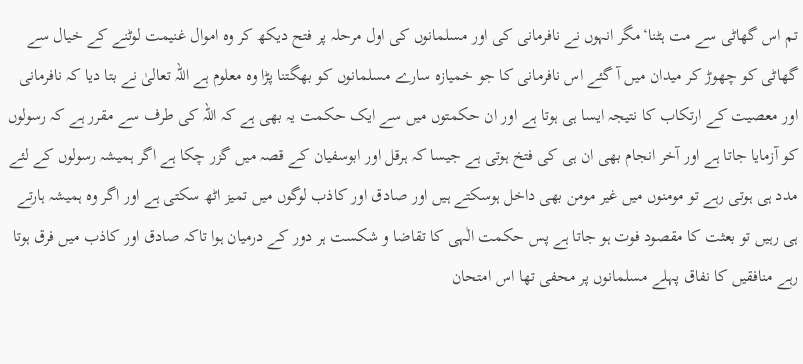تم اس گھاٹی سے مت ہٹنا‘مگر انہوں نے نافرمانی کی اور مسلمانوں کی اول مرحلہ پر فتح دیکھ کر وہ اموال غنیمت لوٹنے کے خیال سے گھاٹی کو چھوڑ کر میدان میں آ گئے اس نافرمانی کا جو خمیازہ سارے مسلمانوں کو بھگتنا پڑا وہ معلوم ہے اللہ تعالیٰ نے بتا دیا کہ نافرمانی اور معصیت کے ارتکاب کا نتیجہ ایسا ہی ہوتا ہے اور ان حکمتوں میں سے ایک حکمت یہ بھی ہے کہ اللہ کی طرف سے مقرر ہے کہ رسولوں کو آزمایا جاتا ہے اور آخر انجام بھی ان ہی کی فتخ ہوتی ہے جیسا کہ ہرقل اور ابوسفیان کے قصہ میں گزر چکا ہے اگر ہمیشہ رسولوں کے لئے مدد ہی ہوتی رہے تو مومنوں میں غیر مومن بھی داخل ہوسکتے ہیں اور صادق اور کاذب لوگوں میں تمیز اٹھ سکتی ہے اور اگر وہ ہمیشہ ہارتے ہی رہیں تو بعثت کا مقصود فوت ہو جاتا ہے پس حکمت الٰہی کا تقاضا و شکست ہر دور کے درمیان ہوا تاکہ صادق اور کاذب میں فرق ہوتا رہے منافقیں کا نفاق پہلے مسلمانوں پر محفی تھا اس امتحان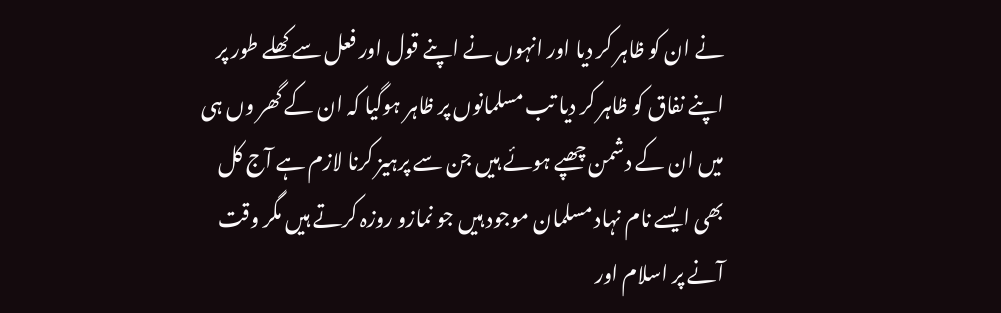نے ان کو ظاہر کر دیا اور انہوں نے اپنے قول اور فعل سے کھلے طور پر اپنے نفاق کو ظاہر کر دیا تب مسلمانوں پر ظاہر ہوگیا کہ ان کے گھر وں ہی میں ان کے دشمن چھپے ہوئے ہیں جن سے پرہیز کرنا لازم ہے آج کل بھی ایسے نام نہاد مسلمان موجود ہیں جو نمازو روزہ کرتے ہیں مگر وقت آنے پر اسلام اور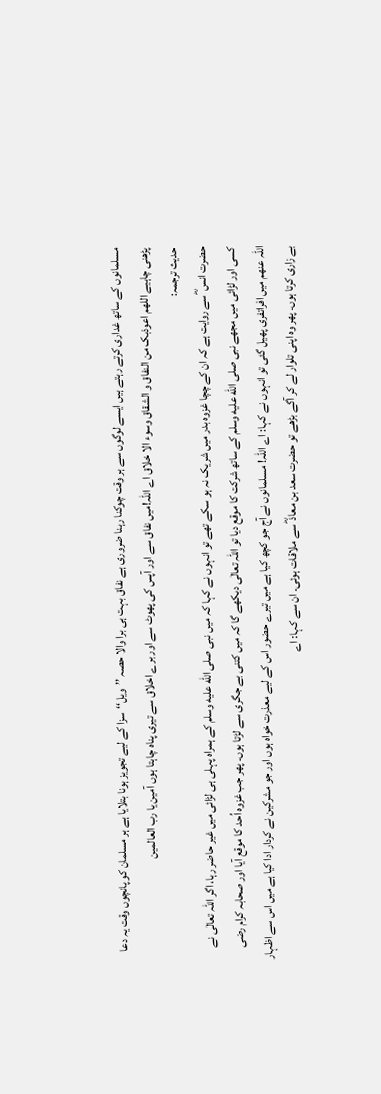مسلمانوں کے ساتھ غداری کرتے رہتے ہیں ایسے لوگوں سے ہر وقت چوکنا رہنا ضروری ہے نفاق بہت ہی برا والا حصہ ’’ویل‘‘سزا کے لیے تجویز ہونا بتلایا ہے ہر مسلمان کو پانچوں وقت یہ دعا پڑھنی چاہیے اللھم اعوذبک من النفاق و الشقاق وسوء الا خلاق اے اللہ!میں نفاق سے اور آپس کی پھوٹ سے اور برے اخلاق سے تیری پناہ چاہتا ہوں آمین یا رب العالمین
حدیث ترجمہ:
حضرت انس ؓ سے روایت ہے کہ ان کے چچا غزوہ بدر میں شریک نہ ہو سکے تھے تو انہوں نے کہا کہ میں نبی صلى الله عليه وسلم کے ہمراہ پہلی ہی لڑائی میں غیر حاضر رہا، اگر اللہ تعالٰی نے کسی اور لڑائی میں مجھے نبی صلى الله عليه وسلم کے ساتھ شرکت کا موقع دیا تو اللہ تعالٰی دیکھے گا کہ میں کتنی بے جگری سے لڑتا ہوں۔ پھر جب غزوہ اُحد کا موقع آیا اور صحابہ کرام رضی اللہ عنھم میں افراتفری پھیل گئی تو انہوں نے کہا: اے اللہ! مسلمانوں نے آج جو کچھ کیا ہے میں تیرے حضور اس کے لیے معذرت خواہ ہوں اور جو مشرکین نے کردار ادا کیا ہے میں اس سے اظہار بے زاری کرتا ہوں۔ پھر وہ اپنی تلوار لے کر آگے بڑھے تو حضرت سعد بن معاذ ؓ سے ملاقات ہوئی۔ ان سے کہا: اے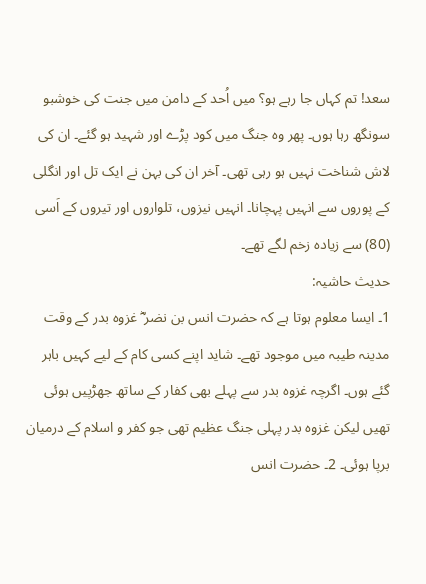سعد! تم کہاں جا رہے ہو؟ میں اُحد کے دامن میں جنت کی خوشبو سونگھ رہا ہوں۔ پھر وہ جنگ میں کود پڑے اور شہید ہو گئے۔ ان کی لاش شناخت نہیں ہو رہی تھی۔ آخر ان کی بہن نے ایک تل اور انگلی کے پوروں سے انہیں پہچانا۔ انہیں نیزوں، تلواروں اور تیروں کے اَسی (80) سے زیادہ زخم لگے تھے۔
حدیث حاشیہ:
1۔ ایسا معلوم ہوتا ہے کہ حضرت انس بن نضر ؓ غزوہ بدر کے وقت مدینہ طیبہ میں موجود تھے۔ شاید اپنے کسی کام کے لیے کہیں باہر گئے ہوں۔ اگرچہ غزوہ بدر سے پہلے بھی کفار کے ساتھ جھڑپیں ہوئی تھیں لیکن غزوہ بدر پہلی جنگ عظیم تھی جو کفر و اسلام کے درمیان برپا ہوئی۔ 2۔ حضرت انس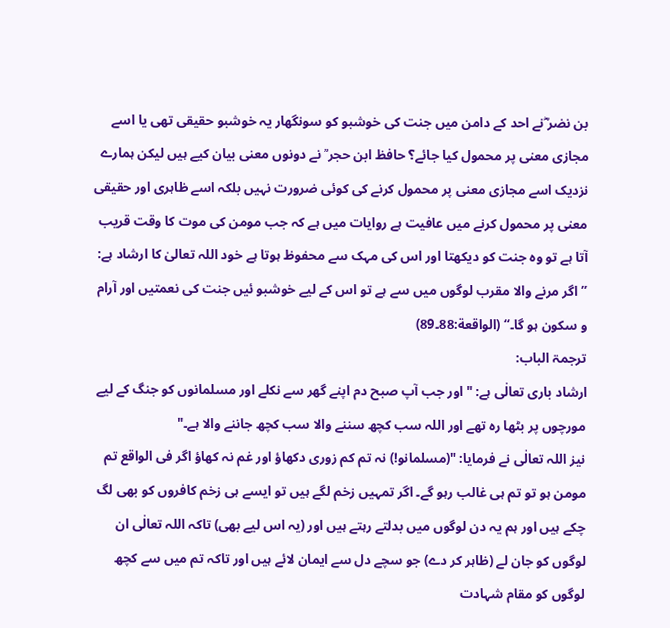بن نضر ؓنے احد کے دامن میں جنت کی خوشبو کو سونگھار یہ خوشبو حقیقی تھی یا اسے مجازی معنی پر محمول کیا جائے؟ حافظ ابن حجر ؒ نے دونوں معنی بیان کیے ہیں لیکن ہمارے نزدیک اسے مجازی معنی پر محمول کرنے کی کوئی ضرورت نہیں بلکہ اسے ظاہری اور حقیقی معنی پر محمول کرنے میں عافیت ہے روایات میں ہے کہ جب مومن کی موت کا وقت قریب آتا ہے تو وہ جنت کو دیکھتا اور اس کی مہک سے محفوظ ہوتا ہے خود اللہ تعالیٰ کا ارشاد ہے: ’’اگر مرنے والا مقرب لوگوں میں سے ہے تو اس کے لیے خوشبو ئیں جنت کی نعمتیں اور آرام و سکون ہو گا۔‘‘ (الواقعة:88۔89)
ترجمۃ الباب:
ارشاد باری تعالٰی ہے: "اور جب آپ صبح دم اپنے گھر سے نکلے اور مسلمانوں کو جنگ کے لیے مورچوں پر بٹھا رہ تھے اور اللہ سب کچھ سننے والا سب کچھ جاننے والا ہے۔"
نیز اللہ تعالٰی نے فرمایا: "(مسلمانو!) نہ تم کم زوری دکھاؤ اور غم نہ کھاؤ اگر فی الواقع تم مومن ہو تو تم ہی غالب رہو گے۔ اگر تمہیں زخم لگے ہیں تو ایسے ہی زخم کافروں کو بھی لگ چکے ہیں اور ہم یہ دن لوگوں میں بدلتے رہتے ہیں اور (یہ اس لیے بھی) تاکہ اللہ تعالٰی ان لوگوں کو جان لے (ظاہر کر دے) جو سچے دل سے ایمان لائے ہیں اور تاکہ تم میں سے کچھ لوگوں کو مقام شہادت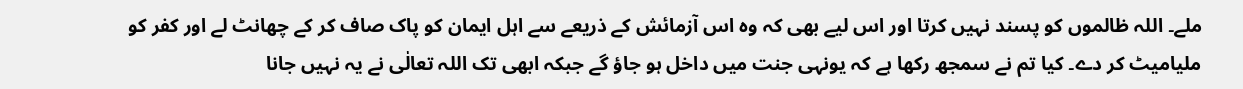ملے۔ اللہ ظالموں کو پسند نہیں کرتا اور اس لیے بھی کہ وہ اس آزمائش کے ذریعے سے اہل ایمان کو پاک صاف کر کے چھانٹ لے اور کفر کو ملیامیٹ کر دے۔ کیا تم نے سمجھ رکھا ہے کہ یونہی جنت میں داخل ہو جاؤ گے جبکہ ابھی تک اللہ تعالٰی نے یہ نہیں جانا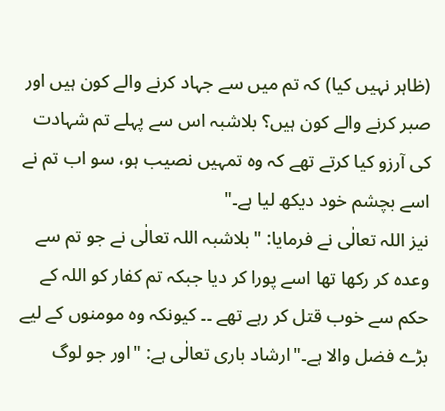(ظاہر نہیں کیا) کہ تم میں سے جہاد کرنے والے کون ہیں اور صبر کرنے والے کون ہیں؟ بلاشبہ اس سے پہلے تم شہادت کی آرزو کیا کرتے تھے کہ وہ تمہیں نصیب ہو، سو اب تم نے اسے بچشم خود دیکھ لیا ہے۔"
نیز اللہ تعالٰی نے فرمایا: "بلاشبہ اللہ تعالٰی نے جو تم سے وعدہ کر رکھا تھا اسے پورا کر دیا جبکہ تم کفار کو اللہ کے حکم سے خوب قتل کر رہے تھے ۔۔ کیونکہ وہ مومنوں کے لیے بڑے فضل والا ہے۔"ارشاد باری تعالٰی ہے: "اور جو لوگ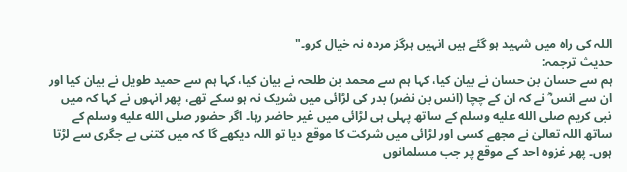اللہ کی راہ میں شہید ہو گئے ہیں انہیں ہرگز مردہ نہ خیال کرو۔"
حدیث ترجمہ:
ہم سے حسان بن حسان نے بیان کیا، کہا ہم سے محمد بن طلحہ نے بیان کیا، کہا ہم سے حمید طویل نے بیان کیا اور ان سے انس ؓ نے کہ ان کے چچا (انس بن نضر) بدر کی لڑائی میں شریک نہ ہو سکے تھے، پھر انہوں نے کہا کہ میں نبی کریم صلى الله عليه وسلم کے ساتھ پہلی ہی لڑائی میں غیر حاضر رہا۔ اگر حضور صلى الله عليه وسلم کے ساتھ اللہ تعالیٰ نے مجھے کسی اور لڑائی میں شرکت کا موقع دیا تو اللہ دیکھے گا کہ میں کتنی بے جگری سے لڑتا ہوں۔ پھر غزوہ احد کے موقع پر جب مسلمانوں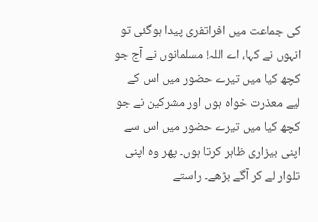کی جماعت میں افراتفری پیدا ہوگئی تو انہوں نے کہا، اے اللہ! مسلمانوں نے آج جو کچھ کیا میں تیرے حضور میں اس کے لیے معذرت خواہ ہوں اور مشرکین نے جو کچھ کیا میں تیرے حضور میں اس سے اپنی بیزاری ظاہر کرتا ہوں۔ پھر وہ اپنی تلوار لے کر آگے بڑھے۔ راستے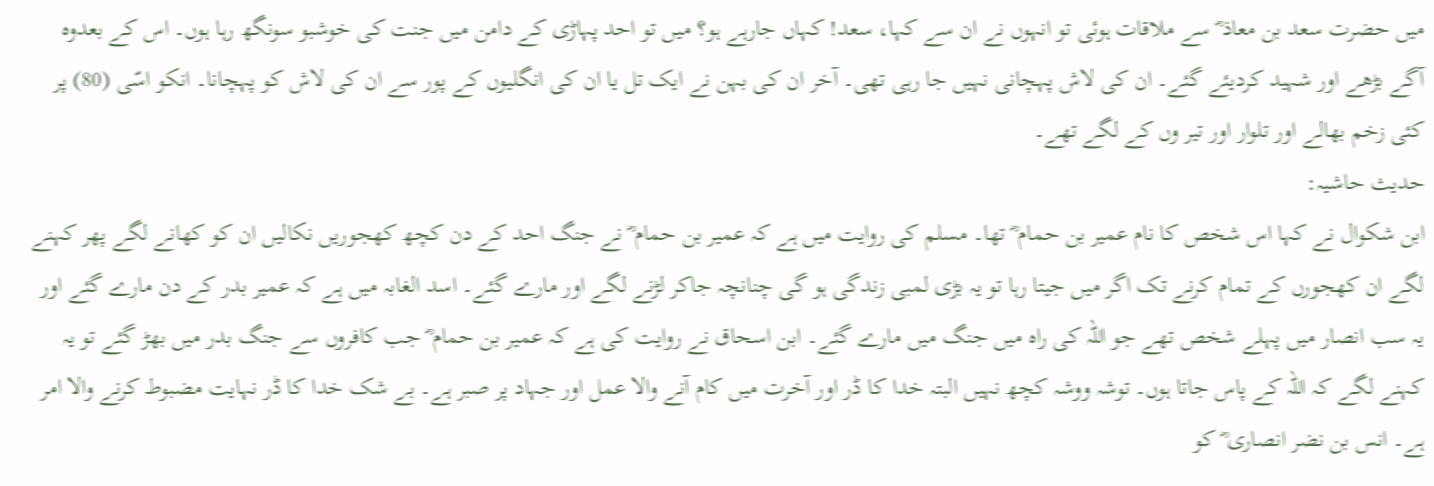میں حضرت سعد بن معاذ ؓ سے ملاقات ہوئی تو انہوں نے ان سے کہا، سعد! کہاں جارہے ہو؟ میں تو احد پہاڑی کے دامن میں جنت کی خوشبو سونگھ رہا ہوں۔ اس کے بعدوہ آگے بڑھے اور شہید کردیئے گئے۔ ان کی لاش پہچانی نہیں جا رہی تھی۔ آخر ان کی بہن نے ایک تل یا ان کی انگلیوں کے پور سے ان کی لاش کو پہچانا۔ انکو اسّی (80) پر کئی زخم بھالے اور تلوار اور تیر وں کے لگے تھے۔
حدیث حاشیہ:
ابن شکوال نے کہا اس شخص کا نام عمیر بن حمام ؓ تھا۔ مسلم کی روایت میں ہے کہ عمیر بن حمام ؓ نے جنگ احد کے دن کچھ کھجوریں نکالیں ان کو کھانے لگے پھر کہنے لگے ان کھجورں کے تمام کرنے تک اگر میں جیتا رہا تو یہ بڑی لمبی زندگی ہو گی چنانچہ جاکر لڑنے لگے اور مارے گئے۔ اسد الغابہ میں ہے کہ عمیر بدر کے دن مارے گئے اور یہ سب انصار میں پہلے شخص تھے جو اللہ کی راہ میں جنگ میں مارے گئے۔ ابن اسحاق نے روایت کی ہے کہ عمیر بن حمام ؓ جب کافروں سے جنگ بدر میں بھڑ گئے تو یہ کہنے لگے کہ اللہ کے پاس جاتا ہوں۔ توشہ ووشہ کچھ نہیں البتہ خدا کا ڈر اور آخرت میں کام آنے والا عمل اور جہاد پر صبر ہے۔ بے شک خدا کا ڈر نہایت مضبوط کرنے والا امر ہے۔ انس بن نضر انصاری ؓ کو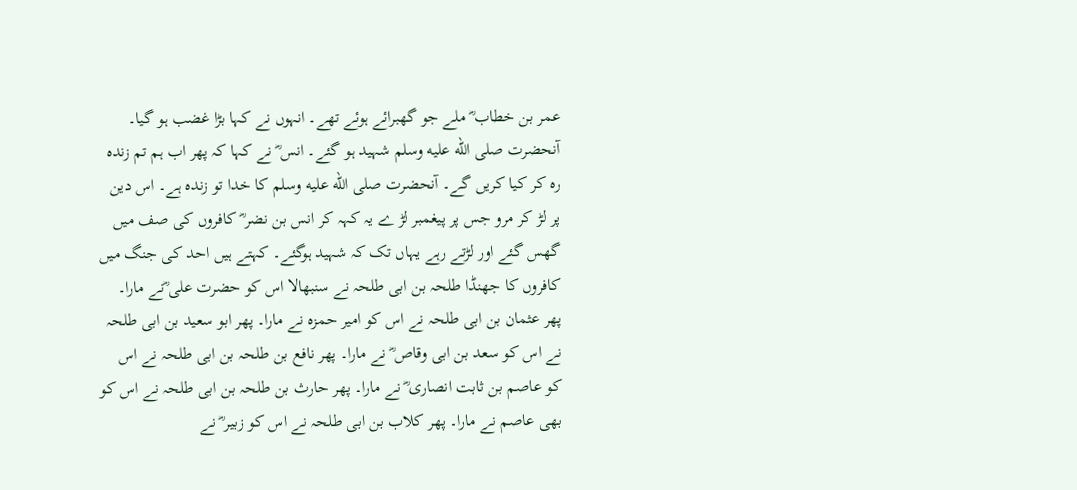عمر بن خطاب ؓ ملے جو گھبرائے ہوئے تھے۔ انہوں نے کہا بڑا غضب ہو گیا۔ آنحضرت صلى الله عليه وسلم شہید ہو گئے۔ انس ؓ نے کہا کہ پھر اب ہم تم زندہ رہ کر کیا کریں گے۔ آنحضرت صلى الله عليه وسلم کا خدا تو زندہ ہے۔ اس دین پر لڑ کر مرو جس پر پیغمبر لڑ ے یہ کہہ کر انس بن نضر ؓ کافروں کی صف میں گھس گئے اور لڑتے رہے یہاں تک کہ شہید ہوگئے۔ کہتے ہیں احد کی جنگ میں کافروں کا جھنڈا طلحہ بن ابی طلحہ نے سنبھالا اس کو حضرت علی ؓنے مارا۔ پھر عثمان بن ابی طلحہ نے اس کو امیر حمزہ نے مارا۔ پھر ابو سعید بن ابی طلحہ نے اس کو سعد بن ابی وقاص ؓ نے مارا۔ پھر نافع بن طلحہ بن ابی طلحہ نے اس کو عاصم بن ثابت انصاری ؓ نے مارا۔ پھر حارث بن طلحہ بن ابی طلحہ نے اس کو بھی عاصم نے مارا۔ پھر کلاب بن ابی طلحہ نے اس کو زبیر ؓ نے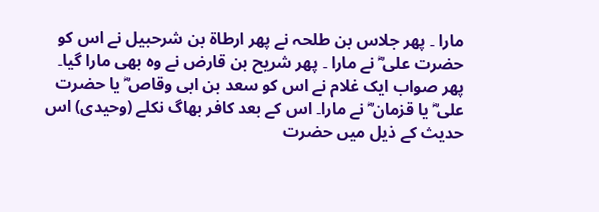مارا ۔ پھر جلاس بن طلحہ نے پھر ارطاۃ بن شرحبیل نے اس کو حضرت علی ؓ نے مارا ۔ پھر شریح بن قارض نے وہ بھی مارا گیا۔ پھر صواب ایک غلام نے اس کو سعد بن ابی وقاص ؓ یا حضرت علی ؓ یا قزمان ؓ نے مارا۔ اس کے بعد کافر بھاگ نکلے (وحیدی) اس حدیث کے ذیل میں حضرت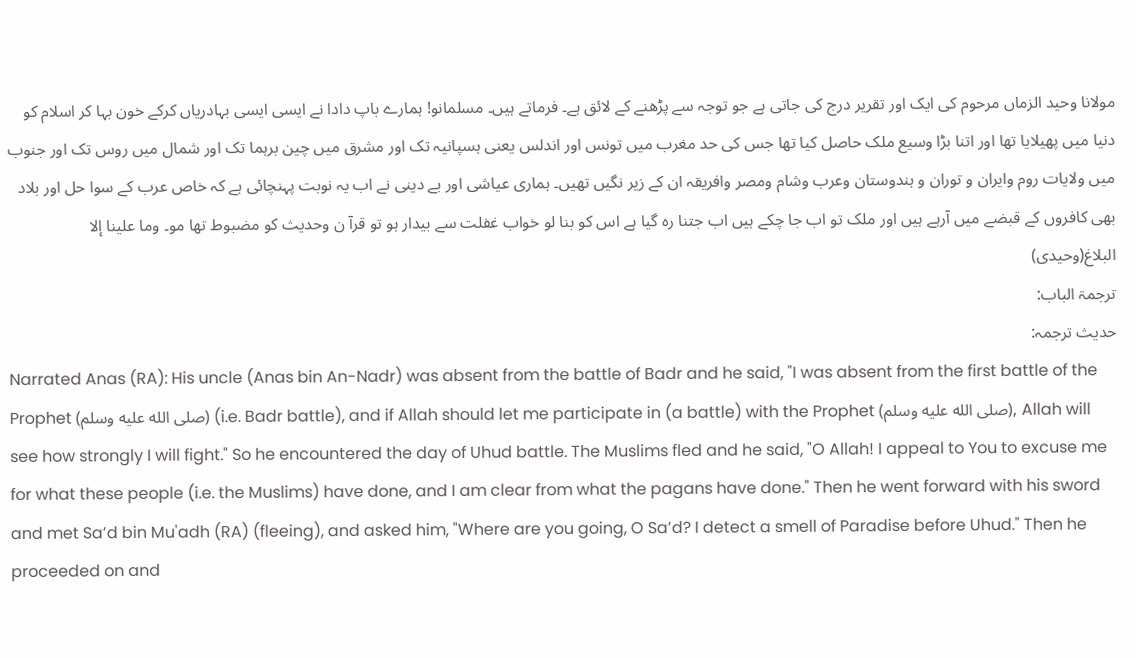مولانا وحید الزماں مرحوم کی ایک اور تقریر درج کی جاتی ہے جو توجہ سے پڑھنے کے لائق ہے۔ فرماتے ہیں۔ مسلمانو! ہمارے باپ دادا نے ایسی ایسی بہادریاں کرکے خون بہا کر اسلام کو دنیا میں پھیلایا تھا اور اتنا بڑا وسیع ملک حاصل کیا تھا جس کی حد مغرب میں تونس اور اندلس یعنی ہسپانیہ تک اور مشرق میں چین برہما تک اور شمال میں روس تک اور جنوب میں ولایات روم وایران و توران و ہندوستان وعرب وشام ومصر وافریقہ ان کے زیر نگیں تھیں۔ ہماری عیاشی اور بے دینی نے اب یہ نوبت پہنچائی ہے کہ خاص عرب کے سوا حل اور بلاد بھی کافروں کے قبضے میں آرہے ہیں اور ملک تو اب جا چکے ہیں اب جتنا رہ گیا ہے اس کو بنا لو خواب غفلت سے بیدار ہو تو قرآ ن وحدیث کو مضبوط تھا مو۔ وما علینا إلا البلاغ(وحیدی)
ترجمۃ الباب:
حدیث ترجمہ:
Narrated Anas (RA): His uncle (Anas bin An-Nadr) was absent from the battle of Badr and he said, "I was absent from the first battle of the Prophet (صلى الله عليه وسلم) (i.e. Badr battle), and if Allah should let me participate in (a battle) with the Prophet (صلى الله عليه وسلم), Allah will see how strongly I will fight." So he encountered the day of Uhud battle. The Muslims fled and he said, "O Allah! I appeal to You to excuse me for what these people (i.e. the Muslims) have done, and I am clear from what the pagans have done." Then he went forward with his sword and met Sa’d bin Mu'adh (RA) (fleeing), and asked him, "Where are you going, O Sa’d? I detect a smell of Paradise before Uhud." Then he proceeded on and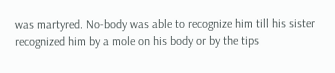was martyred. No-body was able to recognize him till his sister recognized him by a mole on his body or by the tips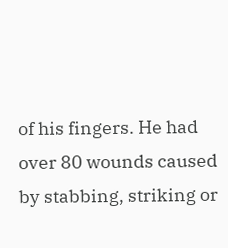of his fingers. He had over 80 wounds caused by stabbing, striking or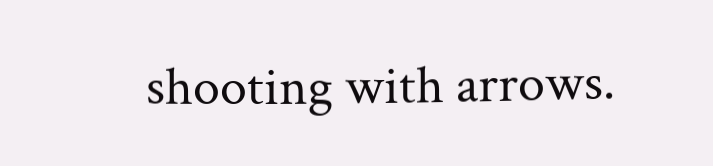shooting with arrows.